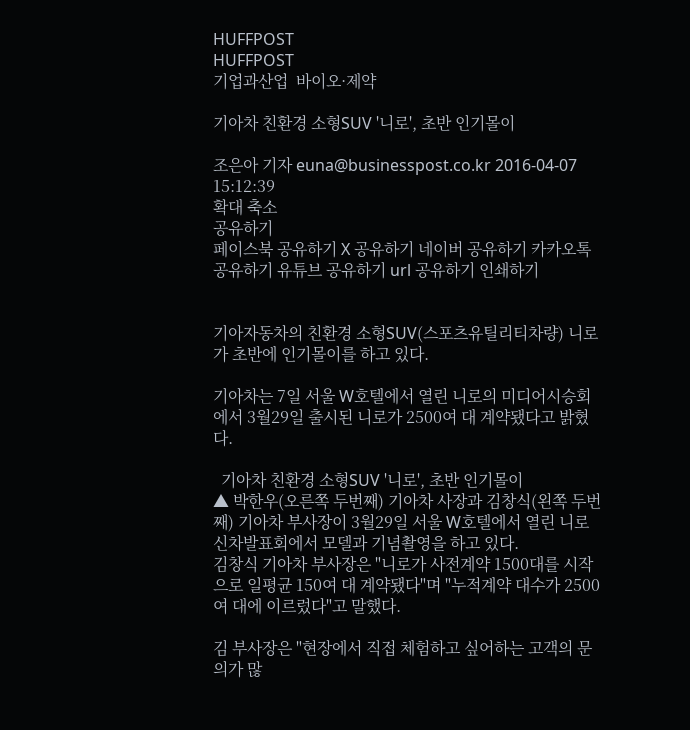HUFFPOST
HUFFPOST
기업과산업  바이오·제약

기아차 친환경 소형SUV '니로', 초반 인기몰이

조은아 기자 euna@businesspost.co.kr 2016-04-07 15:12:39
확대 축소
공유하기
페이스북 공유하기 X 공유하기 네이버 공유하기 카카오톡 공유하기 유튜브 공유하기 url 공유하기 인쇄하기


기아자동차의 친환경 소형SUV(스포츠유틸리티차량) 니로가 초반에 인기몰이를 하고 있다.

기아차는 7일 서울 W호텔에서 열린 니로의 미디어시승회에서 3월29일 출시된 니로가 2500여 대 계약됐다고 밝혔다.

  기아차 친환경 소형SUV '니로', 초반 인기몰이
▲ 박한우(오른쪽 두번째) 기아차 사장과 김창식(왼쪽 두번째) 기아차 부사장이 3월29일 서울 W호텔에서 열린 니로 신차발표회에서 모델과 기념촬영을 하고 있다.
김창식 기아차 부사장은 "니로가 사전계약 1500대를 시작으로 일평균 150여 대 계약됐다"며 "누적계약 대수가 2500여 대에 이르렀다"고 말했다.

김 부사장은 "현장에서 직접 체험하고 싶어하는 고객의 문의가 많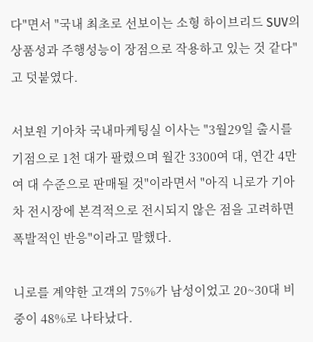다"면서 "국내 최초로 선보이는 소형 하이브리드 SUV의 상품성과 주행성능이 장점으로 작용하고 있는 것 같다"고 덧붙였다.

서보원 기아차 국내마케팅실 이사는 "3월29일 출시를 기점으로 1천 대가 팔렸으며 월간 3300여 대, 연간 4만여 대 수준으로 판매될 것"이라면서 "아직 니로가 기아차 전시장에 본격적으로 전시되지 않은 점을 고려하면 폭발적인 반응"이라고 말했다.

니로를 계약한 고객의 75%가 남성이었고 20~30대 비중이 48%로 나타났다.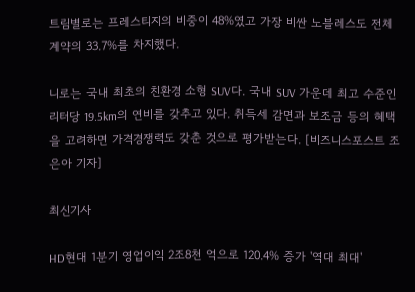트림별로는 프레스티지의 비중이 48%였고 가장 비싼 노블레스도 전체 계약의 33.7%를 차지했다.

니로는 국내 최초의 친환경 소형 SUV다. 국내 SUV 가운데 최고 수준인 리터당 19.5km의 연비를 갖추고 있다. 취득세 감면과 보조금 등의 혜택을 고려하면 가격경쟁력도 갖춘 것으로 평가받는다. [비즈니스포스트 조은아 기자]

최신기사

HD현대 1분기 영업이익 2조8천 억으로 120.4% 증가 '역대 최대'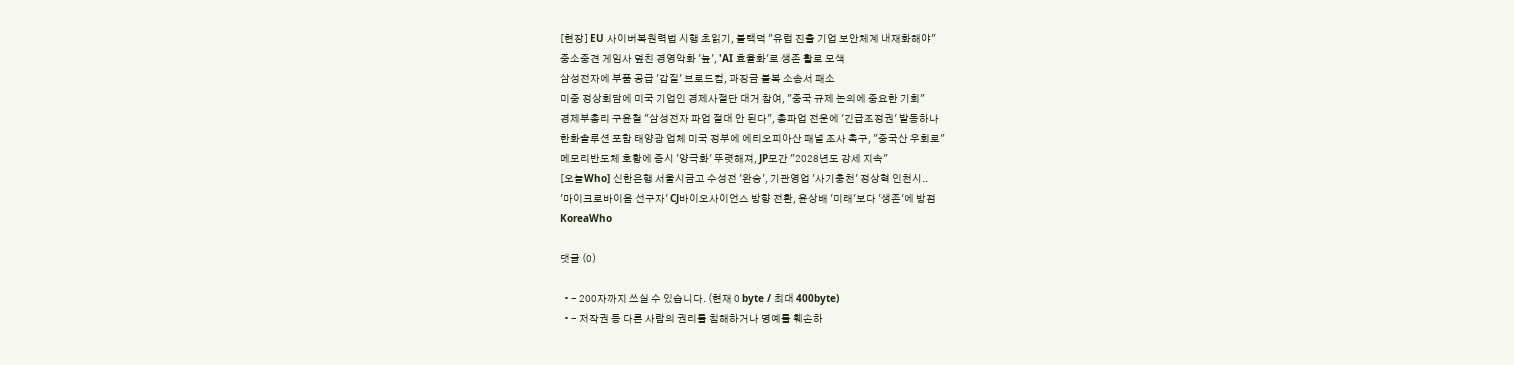[현장] EU 사이버복원력법 시행 초읽기, 블랙덕 "유럽 진출 기업 보안체계 내재화해야"
중소중견 게임사 덮친 경영악화 '늪', 'AI 효율화'로 생존 활로 모색
삼성전자에 부품 공급 '갑질' 브로드컴, 과징금 불복 소송서 패소
미중 정상회담에 미국 기업인 경제사절단 대거 참여, "중국 규제 논의에 중요한 기회"
경제부총리 구윤철 "삼성전자 파업 절대 안 된다", 총파업 전운에 '긴급조정권' 발동하나
한화솔루션 포함 태양광 업체 미국 정부에 에티오피아산 패널 조사 촉구, "중국산 우회로"
메모리반도체 호황에 증시 '양극화' 뚜렷해져, JP모간 "2028년도 강세 지속"
[오늘Who] 신한은행 서울시금고 수성전 '완승', 기관영업 '사기충천' 정상혁 인천시..
'마이크로바이옴 선구자' CJ바이오사이언스 방향 전환, 윤상배 '미래'보다 '생존'에 방점
KoreaWho

댓글 (0)

  • - 200자까지 쓰실 수 있습니다. (현재 0 byte / 최대 400byte)
  • - 저작권 등 다른 사람의 권리를 침해하거나 명예를 훼손하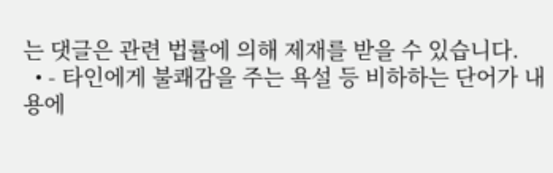는 댓글은 관련 법률에 의해 제재를 받을 수 있습니다.
  • - 타인에게 불쾌감을 주는 욕설 등 비하하는 단어가 내용에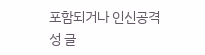포함되거나 인신공격성 글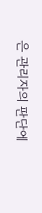은 관리자의 판단에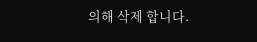의해 삭제 합니다.